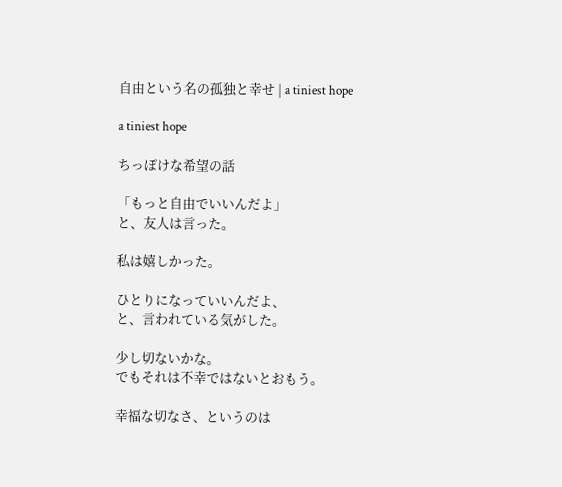自由という名の孤独と幸せ | a tiniest hope

a tiniest hope

ちっぽけな希望の話

「もっと自由でいいんだよ」
と、友人は言った。

私は嬉しかった。

ひとりになっていいんだよ、
と、言われている気がした。

少し切ないかな。
でもそれは不幸ではないとおもう。

幸福な切なさ、というのは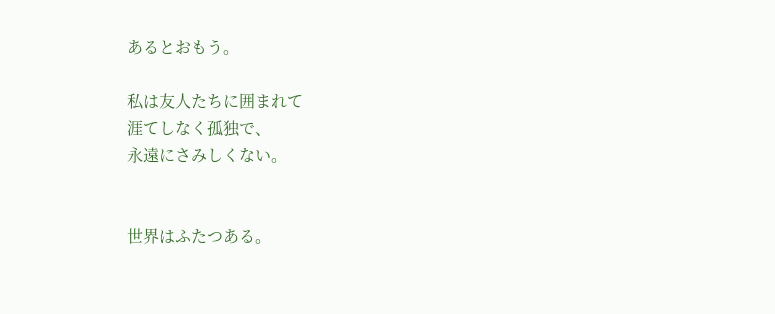あるとおもう。

私は友人たちに囲まれて
涯てしなく孤独で、
永遠にさみしくない。


世界はふたつある。